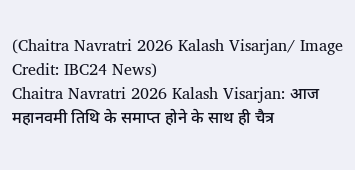(Chaitra Navratri 2026 Kalash Visarjan/ Image Credit: IBC24 News)
Chaitra Navratri 2026 Kalash Visarjan: आज महानवमी तिथि के समाप्त होने के साथ ही चैत्र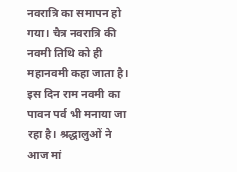नवरात्रि का समापन हो गया। चैत्र नवरात्रि की नवमी तिथि को ही महानवमी कहा जाता है। इस दिन राम नवमी का पावन पर्व भी मनाया जा रहा है। श्रद्धालुओं ने आज मां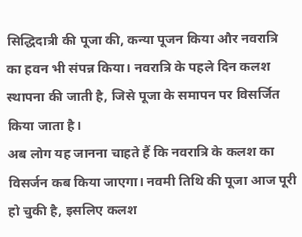सिद्धिदात्री की पूजा की, कन्या पूजन किया और नवरात्रि का हवन भी संपन्न किया। नवरात्रि के पहले दिन कलश स्थापना की जाती है, जिसे पूजा के समापन पर विसर्जित किया जाता है।
अब लोग यह जानना चाहते हैं कि नवरात्रि के कलश का विसर्जन कब किया जाएगा। नवमी तिथि की पूजा आज पूरी हो चुकी है, इसलिए कलश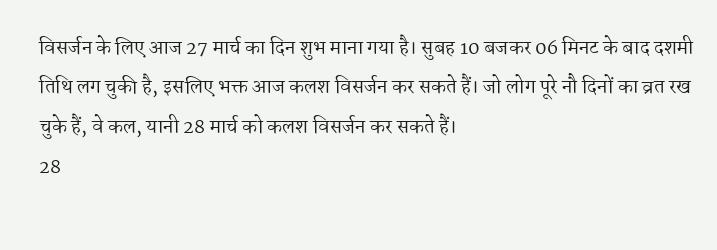विसर्जन के लिए आज 27 मार्च का दिन शुभ माना गया है। सुबह 10 बजकर 06 मिनट के बाद दशमी तिथि लग चुकी है, इसलिए भक्त आज कलश विसर्जन कर सकते हैं। जो लोग पूरे नौ दिनों का व्रत रख चुके हैं, वे कल, यानी 28 मार्च को कलश विसर्जन कर सकते हैं।
28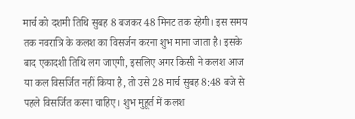मार्च को दशमी तिथि सुबह 8 बजकर 48 मिनट तक रहेगी। इस समय तक नवरात्रि के कलश का विसर्जन करना शुभ माना जाता है। इसके बाद एकादशी तिथि लग जाएगी, इसलिए अगर किसी ने कलश आज या कल विसर्जित नहीं किया है, तो उसे 28 मार्च सुबह 8:48 बजे से पहले विसर्जित करना चाहिए। शुभ मुहूर्त में कलश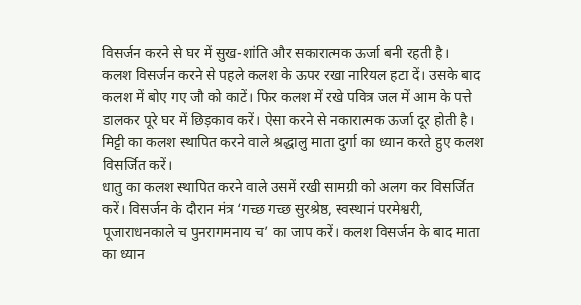विसर्जन करने से घर में सुख-शांति और सकारात्मक ऊर्जा बनी रहती है।
कलश विसर्जन करने से पहले कलश के ऊपर रखा नारियल हटा दें। उसके बाद कलश में बोए गए जौ को काटें। फिर कलश में रखे पवित्र जल में आम के पत्ते डालकर पूरे घर में छिड़काव करें। ऐसा करने से नकारात्मक ऊर्जा दूर होती है। मिट्टी का कलश स्थापित करने वाले श्रद्धालु माता दुर्गा का ध्यान करते हुए कलश विसर्जित करें।
धातु का कलश स्थापित करने वाले उसमें रखी सामग्री को अलग कर विसर्जित करें। विसर्जन के दौरान मंत्र ‘गच्छ गच्छ सुरश्रेष्ठ, स्वस्थानं परमेश्वरी, पूजाराधनकाले च पुनरागमनाय च’ का जाप करें। कलश विसर्जन के बाद माता का ध्यान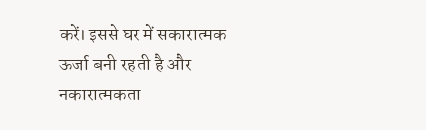करें। इससे घर में सकारात्मक ऊर्जा बनी रहती है और नकारात्मकता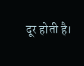दूर होती है।